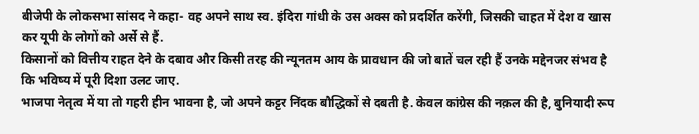बीजेपी के लोकसभा सांसद ने कहा- वह अपने साथ स्व. इंदिरा गांधी के उस अक्स को प्रदर्शित करेंगी, जिसकी चाहत में देश व खास कर यूपी के लोगों को अर्से से हैं.
किसानों को वित्तीय राहत देने के दबाव और किसी तरह की न्यूनतम आय के प्रावधान की जो बातें चल रही हैं उनके मद्देनजर संभव है कि भविष्य में पूरी दिशा उलट जाए.
भाजपा नेतृत्व में या तो गहरी हीन भावना है, जो अपने कट्टर निंदक बौद्धिकों से दबती है. केवल कांग्रेस की नक़ल की है, बुनियादी रूप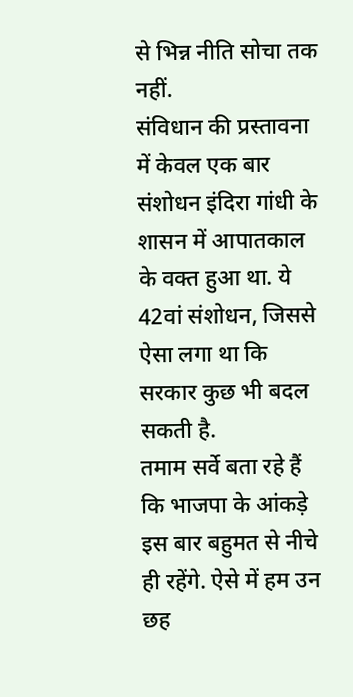से भिन्न नीति सोचा तक नहीं.
संविधान की प्रस्तावना में केवल एक बार संशोधन इंदिरा गांधी के शासन में आपातकाल के वक्त हुआ था. ये 42वां संशोधन, जिससे ऐसा लगा था कि सरकार कुछ भी बदल सकती है.
तमाम सर्वे बता रहे हैं कि भाजपा के आंकड़े इस बार बहुमत से नीचे ही रहेंगे. ऐसे में हम उन छह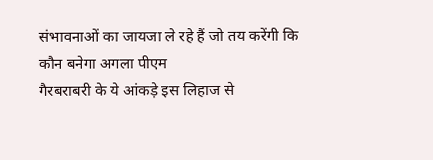संभावनाओं का जायजा ले रहे हैं जो तय करेंगी कि कौन बनेगा अगला पीएम
गैरबराबरी के ये आंकड़े इस लिहाज से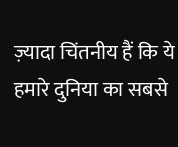ज़्यादा चिंतनीय हैं कि ये हमारे दुनिया का सबसे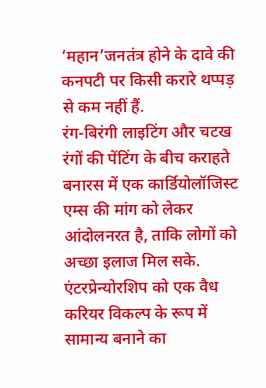‘महान’जनतंत्र होने के दावे की कनपटी पर किसी करारे थप्पड़ से कम नहीं हैं.
रंग-बिरंगी लाइटिंग और चटख रंगों की पेंटिंग के बीच कराहते बनारस में एक कार्डियोलॉजिस्ट एम्स की मांग को लेकर आंदोलनरत है, ताकि लोगों को अच्छा इलाज मिल सके.
एंटरप्रेन्योरशिप को एक वैध करियर विकल्प के रूप में सामान्य बनाने का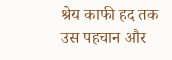श्रेय काफी हद तक उस पहचान और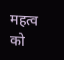महत्व को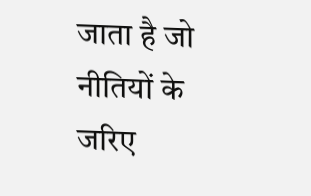जाता है जो नीतियों के जरिए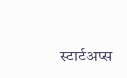स्टार्टअप्स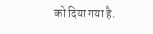को दिया गया है.